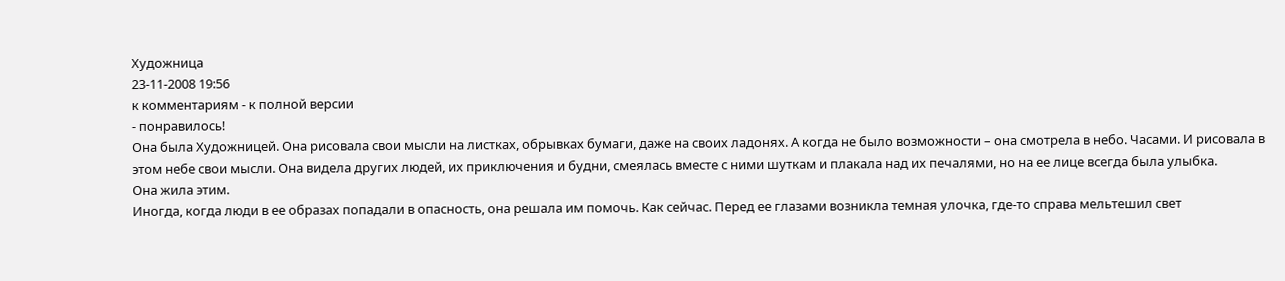Художница
23-11-2008 19:56
к комментариям - к полной версии
- понравилось!
Она была Художницей. Она рисовала свои мысли на листках, обрывках бумаги, даже на своих ладонях. А когда не было возможности – она смотрела в небо. Часами. И рисовала в этом небе свои мысли. Она видела других людей, их приключения и будни, смеялась вместе с ними шуткам и плакала над их печалями, но на ее лице всегда была улыбка.
Она жила этим.
Иногда, когда люди в ее образах попадали в опасность, она решала им помочь. Как сейчас. Перед ее глазами возникла темная улочка, где-то справа мельтешил свет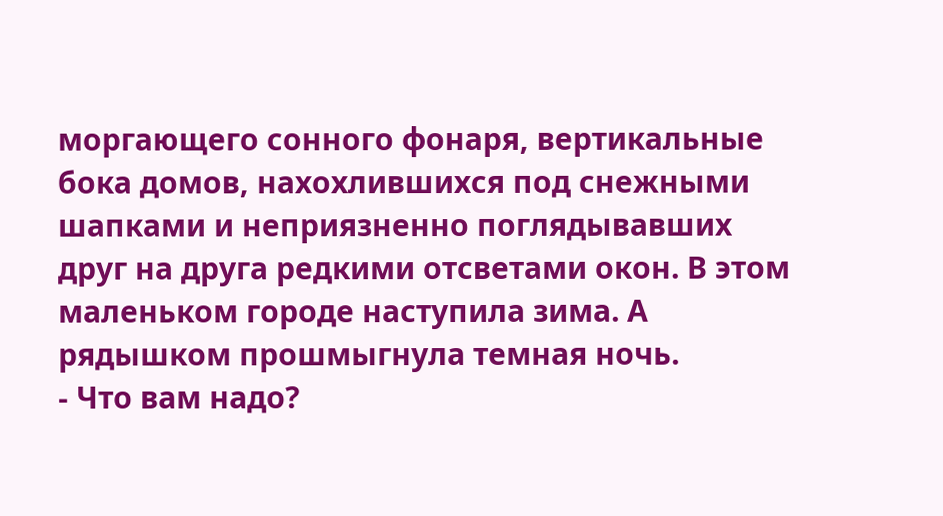моргающего сонного фонаря, вертикальные бока домов, нахохлившихся под снежными шапками и неприязненно поглядывавших друг на друга редкими отсветами окон. В этом маленьком городе наступила зима. А рядышком прошмыгнула темная ночь.
- Что вам надо?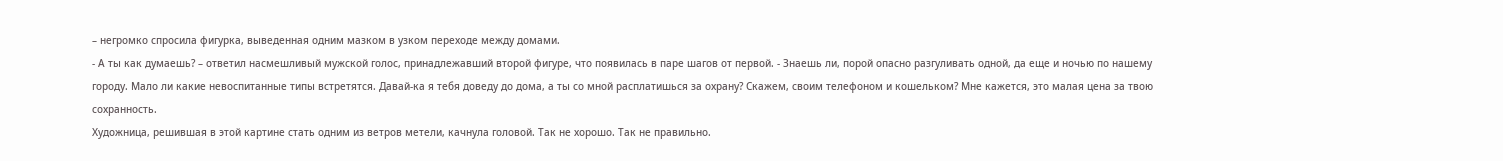– негромко спросила фигурка, выведенная одним мазком в узком переходе между домами.
- А ты как думаешь? – ответил насмешливый мужской голос, принадлежавший второй фигуре, что появилась в паре шагов от первой. - Знаешь ли, порой опасно разгуливать одной, да еще и ночью по нашему городу. Мало ли какие невоспитанные типы встретятся. Давай-ка я тебя доведу до дома, а ты со мной расплатишься за охрану? Скажем, своим телефоном и кошельком? Мне кажется, это малая цена за твою сохранность.
Художница, решившая в этой картине стать одним из ветров метели, качнула головой. Так не хорошо. Так не правильно.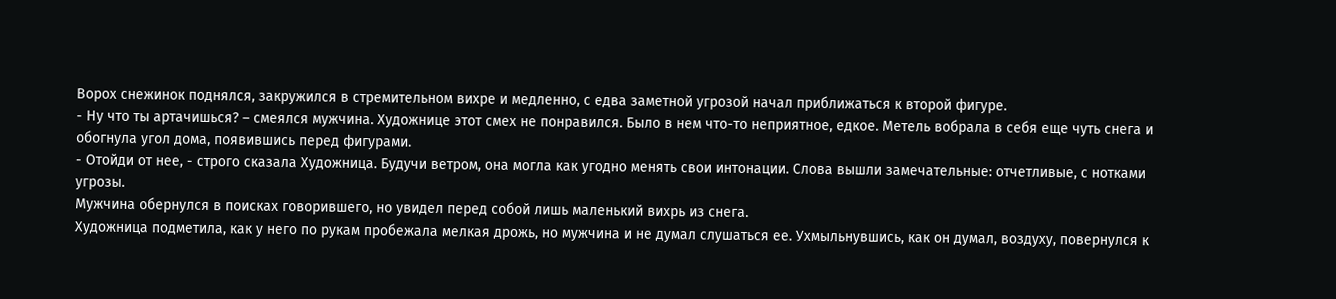Ворох снежинок поднялся, закружился в стремительном вихре и медленно, с едва заметной угрозой начал приближаться к второй фигуре.
- Ну что ты артачишься? – смеялся мужчина. Художнице этот смех не понравился. Было в нем что-то неприятное, едкое. Метель вобрала в себя еще чуть снега и обогнула угол дома, появившись перед фигурами.
- Отойди от нее, - строго сказала Художница. Будучи ветром, она могла как угодно менять свои интонации. Слова вышли замечательные: отчетливые, с нотками угрозы.
Мужчина обернулся в поисках говорившего, но увидел перед собой лишь маленький вихрь из снега.
Художница подметила, как у него по рукам пробежала мелкая дрожь, но мужчина и не думал слушаться ее. Ухмыльнувшись, как он думал, воздуху, повернулся к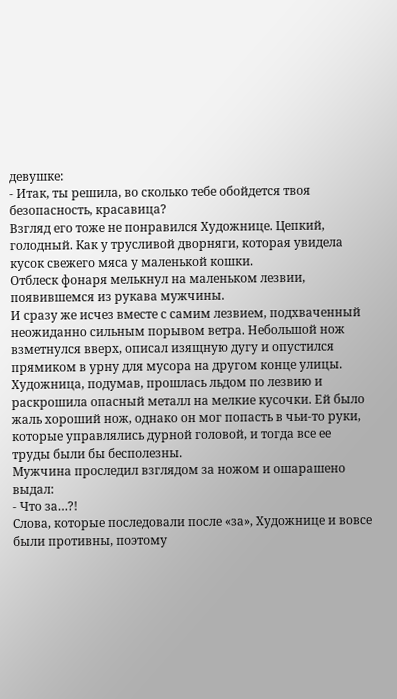девушке:
- Итак, ты решила, во сколько тебе обойдется твоя безопасность, красавица?
Взгляд его тоже не понравился Художнице. Цепкий, голодный. Как у трусливой дворняги, которая увидела кусок свежего мяса у маленькой кошки.
Отблеск фонаря мелькнул на маленьком лезвии, появившемся из рукава мужчины.
И сразу же исчез вместе с самим лезвием, подхваченный неожиданно сильным порывом ветра. Небольшой нож взметнулся вверх, описал изящную дугу и опустился прямиком в урну для мусора на другом конце улицы. Художница, подумав, прошлась льдом по лезвию и раскрошила опасный металл на мелкие кусочки. Ей было жаль хороший нож, однако он мог попасть в чьи-то руки, которые управлялись дурной головой, и тогда все ее труды были бы бесполезны.
Мужчина проследил взглядом за ножом и ошарашено выдал:
- Что за…?!
Слова, которые последовали после «за», Художнице и вовсе были противны, поэтому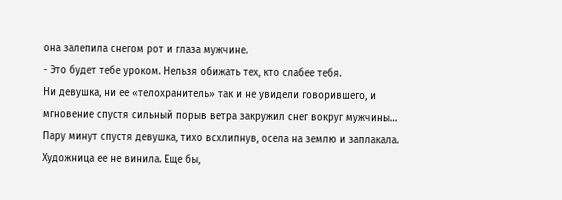она залепила снегом рот и глаза мужчине.
- Это будет тебе уроком. Нельзя обижать тех, кто слабее тебя.
Ни девушка, ни ее «телохранитель» так и не увидели говорившего, и мгновение спустя сильный порыв ветра закружил снег вокруг мужчины…
Пару минут спустя девушка, тихо всхлипнув, осела на землю и заплакала. Художница ее не винила. Еще бы,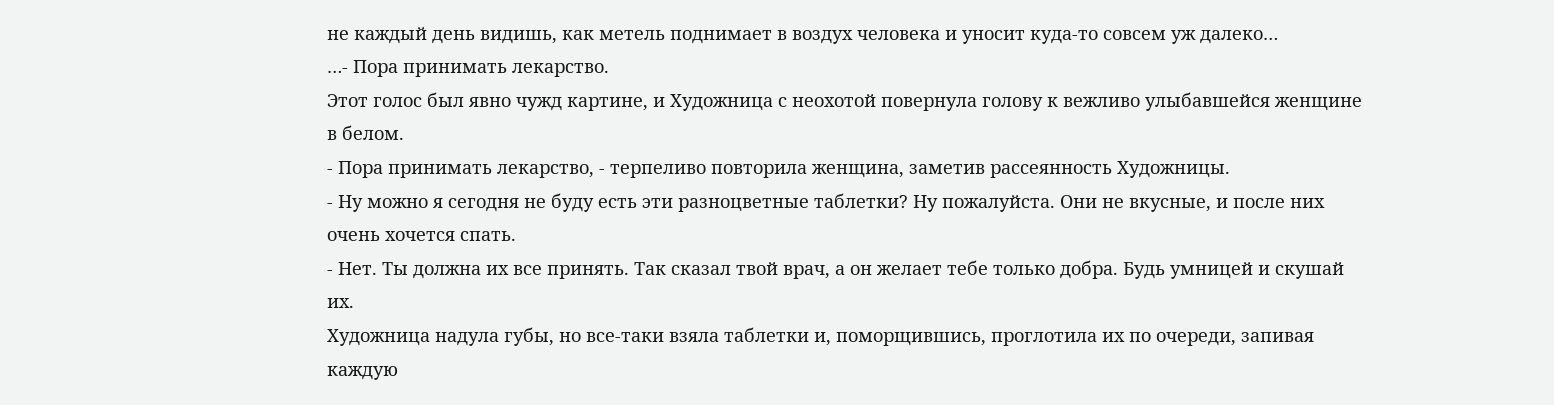не каждый день видишь, как метель поднимает в воздух человека и уносит куда-то совсем уж далеко…
…- Пора принимать лекарство.
Этот голос был явно чужд картине, и Художница с неохотой повернула голову к вежливо улыбавшейся женщине в белом.
- Пора принимать лекарство, - терпеливо повторила женщина, заметив рассеянность Художницы.
- Ну можно я сегодня не буду есть эти разноцветные таблетки? Ну пожалуйста. Они не вкусные, и после них очень хочется спать.
- Нет. Ты должна их все принять. Так сказал твой врач, а он желает тебе только добра. Будь умницей и скушай их.
Художница надула губы, но все-таки взяла таблетки и, поморщившись, проглотила их по очереди, запивая каждую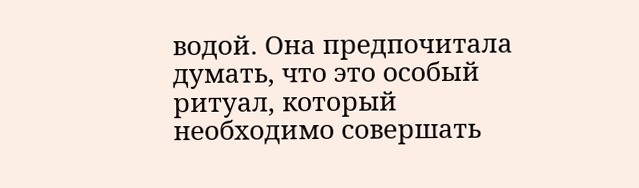водой. Она предпочитала думать, что это особый ритуал, который необходимо совершать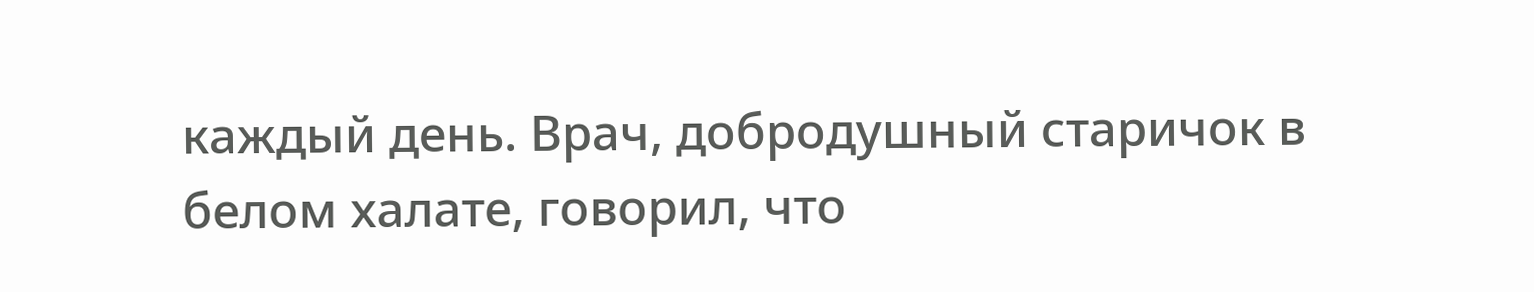каждый день. Врач, добродушный старичок в белом халате, говорил, что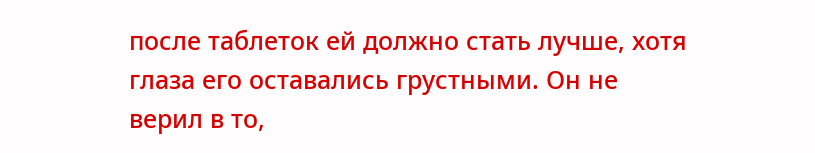после таблеток ей должно стать лучше, хотя глаза его оставались грустными. Он не верил в то,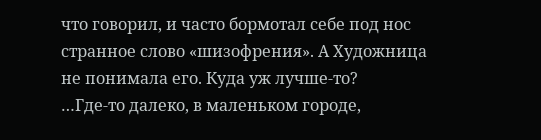что говорил, и часто бормотал себе под нос странное слово «шизофрения». А Художница не понимала его. Куда уж лучше-то?
…Где-то далеко, в маленьком городе,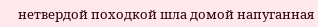нетвердой походкой шла домой напуганная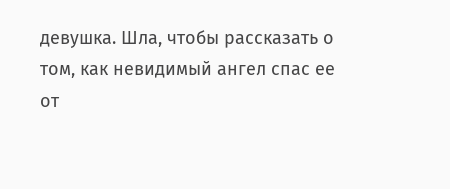девушка. Шла, чтобы рассказать о том, как невидимый ангел спас ее от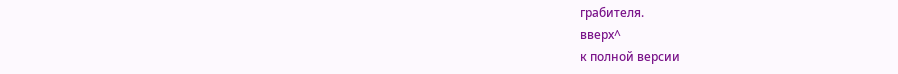грабителя.
вверх^
к полной версии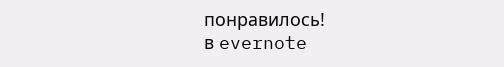понравилось!
в evernote